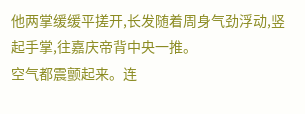他两掌缓缓平搓开,长发随着周身气劲浮动,竖起手掌,往嘉庆帝背中央一推。
空气都震颤起来。连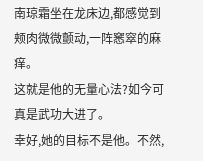南琼霜坐在龙床边,都感觉到颊肉微微颤动,一阵窸窣的麻痒。
这就是他的无量心法?如今可真是武功大进了。
幸好,她的目标不是他。不然,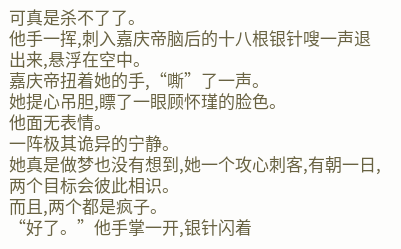可真是杀不了了。
他手一挥,刺入嘉庆帝脑后的十八根银针嗖一声退出来,悬浮在空中。
嘉庆帝扭着她的手,“嘶”了一声。
她提心吊胆,瞟了一眼顾怀瑾的脸色。
他面无表情。
一阵极其诡异的宁静。
她真是做梦也没有想到,她一个攻心刺客,有朝一日,两个目标会彼此相识。
而且,两个都是疯子。
“好了。”他手掌一开,银针闪着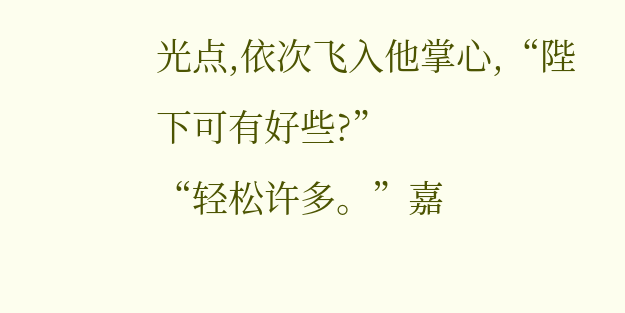光点,依次飞入他掌心,“陛下可有好些?”
“轻松许多。”嘉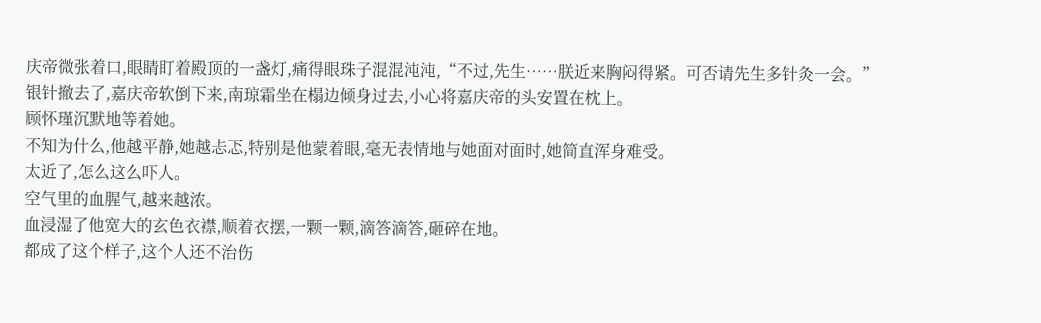庆帝微张着口,眼睛盯着殿顶的一盏灯,痛得眼珠子混混沌沌,“不过,先生……朕近来胸闷得紧。可否请先生多针灸一会。”
银针撤去了,嘉庆帝软倒下来,南琼霜坐在榻边倾身过去,小心将嘉庆帝的头安置在枕上。
顾怀瑾沉默地等着她。
不知为什么,他越平静,她越忐忑,特别是他蒙着眼,毫无表情地与她面对面时,她简直浑身难受。
太近了,怎么这么吓人。
空气里的血腥气,越来越浓。
血浸湿了他宽大的玄色衣襟,顺着衣摆,一颗一颗,滴答滴答,砸碎在地。
都成了这个样子,这个人还不治伤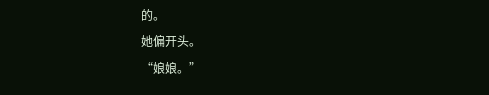的。
她偏开头。
“娘娘。”